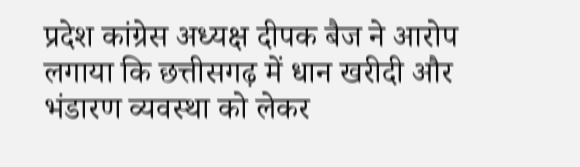प्रदेश कांग्रेस अध्यक्ष दीपक बैज ने आरोप लगाया कि छत्तीसगढ़ में धान खरीदी और भंडारण व्यवस्था को लेकर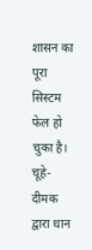शासन का पूरा सिस्टम फेल हो चुका है। चूहे-दीमक द्वारा धान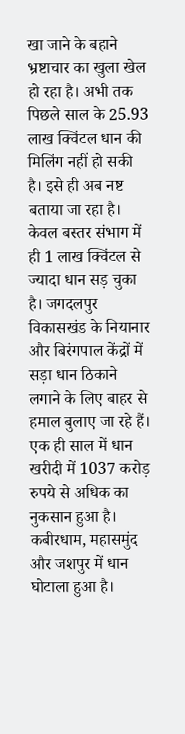खा जाने के बहाने भ्रष्टाचार का खुला खेल हो रहा है। अभी तक पिछले साल के 25.93 लाख क्विंटल धान की मिलिंग नहीं हो सकी है। इसे ही अब नष्ट बताया जा रहा है। केवल बस्तर संभाग में ही 1 लाख क्विंटल से ज्यादा धान सड़ चुका है। जगदलपुर विकासखंड के नियानार और बिरंगपाल केंद्रों में सड़ा धान ठिकाने लगाने के लिए बाहर से हमाल बुलाए जा रहे हैं। एक ही साल में धान खरीदी में 1037 करोड़ रुपये से अधिक का नुकसान हुआ है। कबीरधाम, महासमुंद और जशपुर में धान घोटाला हुआ है।